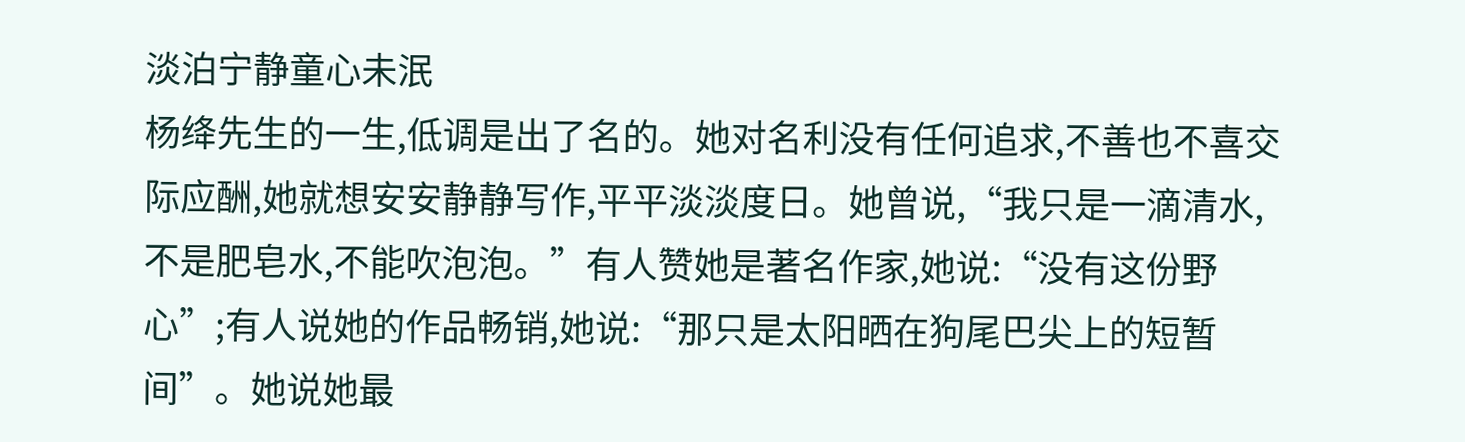淡泊宁静童心未泯
杨绛先生的一生,低调是出了名的。她对名利没有任何追求,不善也不喜交际应酬,她就想安安静静写作,平平淡淡度日。她曾说,“我只是一滴清水,不是肥皂水,不能吹泡泡。”有人赞她是著名作家,她说:“没有这份野心”;有人说她的作品畅销,她说:“那只是太阳晒在狗尾巴尖上的短暂间”。她说她最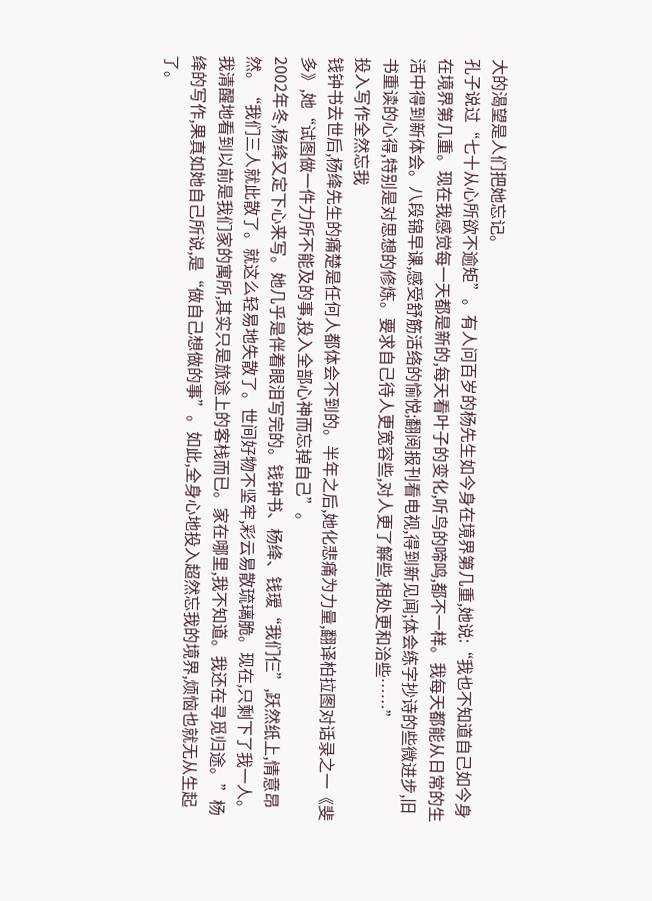大的渴望是人们把她忘记。
孔子说过“七十从心所欲不逾矩”。有人问百岁的杨先生如今身在境界第几重,她说:“我也不知道自己如今身在境界第几重。现在我感觉每一天都是新的,每天看叶子的变化,听鸟的啼鸣,都不一样。我每天都能从日常的生活中得到新体会。八段锦早课,感受舒筋活络的愉悦;翻阅报刊看电视,得到新见闻;体会练字抄诗的些微进步,旧书重读的心得,特别是对思想的修炼。要求自己待人更宽容些,对人更了解些,相处更和洽些……”
投入写作全然忘我
钱钟书去世后,杨绛先生的痛楚是任何人都体会不到的。半年之后,她化悲痛为力量,翻译柏拉图对话录之一《斐多》,她“试图做一件力所不能及的事,投入全部心神而忘掉自己”。
2002年冬,杨绛又定下心来写。她几乎是伴着眼泪写完的。钱钟书、杨绛、钱瑷“我们仨”,跃然纸上,情意昂然。“我们三人就此散了。就这么轻易地失散了。世间好物不坚牢,彩云易散琉璃脆。现在,只剩下了我一人。我清醒地看到以前是我们家的寓所,其实只是旅途上的客栈而已。家在哪里,我不知道。我还在寻觅归途。”杨绛的写作,果真如她自己所说,是“做自己想做的事”。如此,全身心地投入超然忘我的境界,烦恼也就无从生起了。